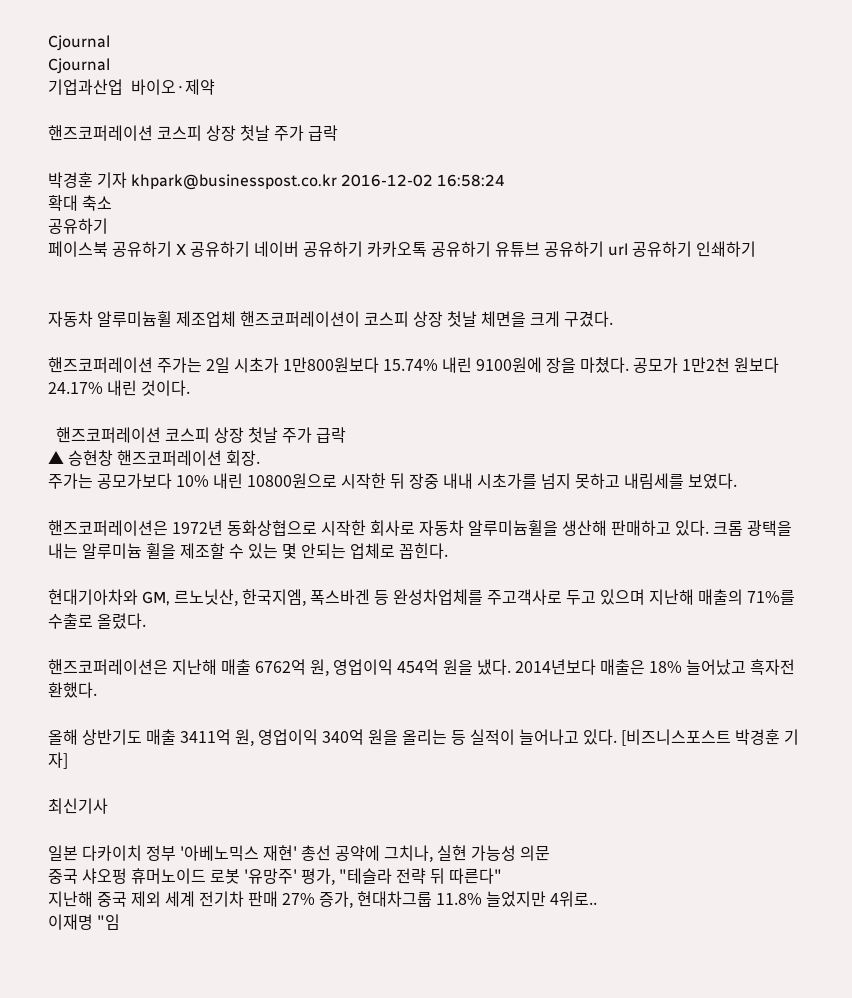Cjournal
Cjournal
기업과산업  바이오·제약

핸즈코퍼레이션 코스피 상장 첫날 주가 급락

박경훈 기자 khpark@businesspost.co.kr 2016-12-02 16:58:24
확대 축소
공유하기
페이스북 공유하기 X 공유하기 네이버 공유하기 카카오톡 공유하기 유튜브 공유하기 url 공유하기 인쇄하기


자동차 알루미늄휠 제조업체 핸즈코퍼레이션이 코스피 상장 첫날 체면을 크게 구겼다.

핸즈코퍼레이션 주가는 2일 시초가 1만800원보다 15.74% 내린 9100원에 장을 마쳤다. 공모가 1만2천 원보다 24.17% 내린 것이다.

  핸즈코퍼레이션 코스피 상장 첫날 주가 급락
▲ 승현창 핸즈코퍼레이션 회장.
주가는 공모가보다 10% 내린 10800원으로 시작한 뒤 장중 내내 시초가를 넘지 못하고 내림세를 보였다.

핸즈코퍼레이션은 1972년 동화상협으로 시작한 회사로 자동차 알루미늄휠을 생산해 판매하고 있다. 크롬 광택을 내는 알루미늄 휠을 제조할 수 있는 몇 안되는 업체로 꼽힌다.

현대기아차와 GM, 르노닛산, 한국지엠, 폭스바겐 등 완성차업체를 주고객사로 두고 있으며 지난해 매출의 71%를 수출로 올렸다.

핸즈코퍼레이션은 지난해 매출 6762억 원, 영업이익 454억 원을 냈다. 2014년보다 매출은 18% 늘어났고 흑자전환했다.

올해 상반기도 매출 3411억 원, 영업이익 340억 원을 올리는 등 실적이 늘어나고 있다. [비즈니스포스트 박경훈 기자]

최신기사

일본 다카이치 정부 '아베노믹스 재현' 총선 공약에 그치나, 실현 가능성 의문
중국 샤오펑 휴머노이드 로봇 '유망주' 평가, "테슬라 전략 뒤 따른다"
지난해 중국 제외 세계 전기차 판매 27% 증가, 현대차그룹 11.8% 늘었지만 4위로..
이재명 "임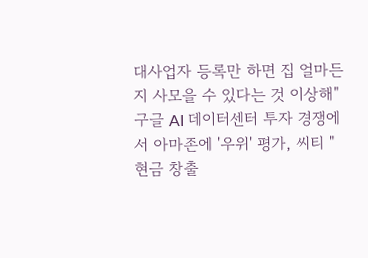대사업자 등록만 하면 집 얼마든지 사모을 수 있다는 것 이상해"
구글 AI 데이터센터 투자 경쟁에서 아마존에 '우위' 평가, 씨티 "현금 창출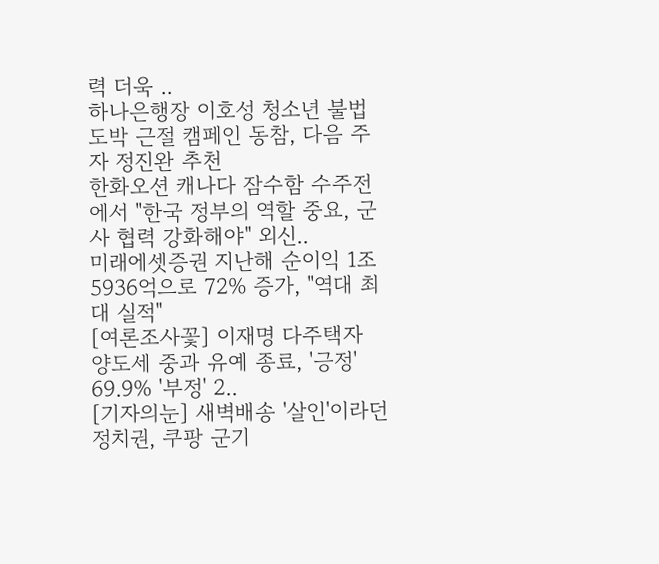력 더욱 ..
하나은행장 이호성 청소년 불법도박 근절 캠페인 동참, 다음 주자 정진완 추천
한화오션 캐나다 잠수함 수주전에서 "한국 정부의 역할 중요, 군사 협력 강화해야" 외신..
미래에셋증권 지난해 순이익 1조5936억으로 72% 증가, "역대 최대 실적"
[여론조사꽃] 이재명 다주택자 양도세 중과 유예 종료, '긍정' 69.9% '부정' 2..
[기자의눈] 새벽배송 '살인'이라던 정치권, 쿠팡 군기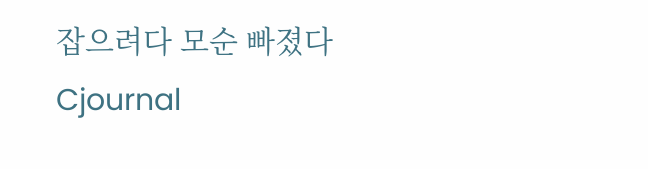잡으려다 모순 빠졌다
Cjournal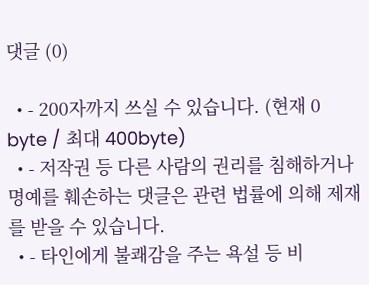댓글 (0)

  • - 200자까지 쓰실 수 있습니다. (현재 0 byte / 최대 400byte)
  • - 저작권 등 다른 사람의 권리를 침해하거나 명예를 훼손하는 댓글은 관련 법률에 의해 제재를 받을 수 있습니다.
  • - 타인에게 불쾌감을 주는 욕설 등 비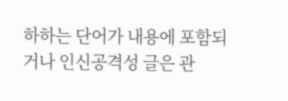하하는 단어가 내용에 포함되거나 인신공격성 글은 관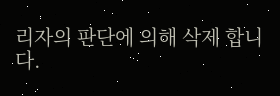리자의 판단에 의해 삭제 합니다.